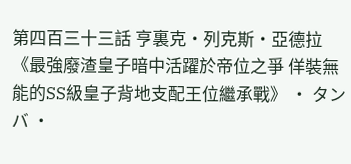第四百三十三話 亨裏克・列克斯・亞德拉
《最強廢渣皇子暗中活躍於帝位之爭 佯裝無能的SS級皇子背地支配王位繼承戰》 · タンバ ·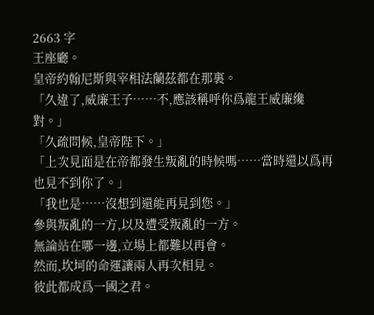2663 字
王座廳。
皇帝約翰尼斯與宰相法蘭茲都在那裏。
「久違了,威廉王子……不,應該稱呼你爲龍王威廉纔對。」
「久疏問候,皇帝陛下。」
「上次見面是在帝都發生叛亂的時候嗎……當時還以爲再也見不到你了。」
「我也是……沒想到還能再見到您。」
參與叛亂的一方,以及遭受叛亂的一方。
無論站在哪一邊,立場上都難以再會。
然而,坎坷的命運讓兩人再次相見。
彼此都成爲一國之君。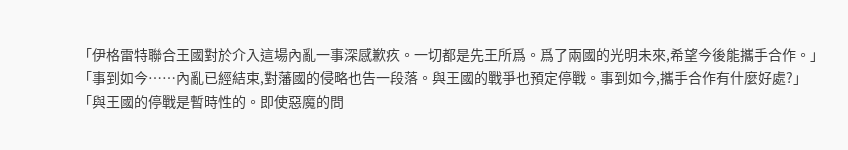「伊格雷特聯合王國對於介入這場內亂一事深感歉疚。一切都是先王所爲。爲了兩國的光明未來,希望今後能攜手合作。」
「事到如今……內亂已經結束,對藩國的侵略也告一段落。與王國的戰爭也預定停戰。事到如今,攜手合作有什麼好處?」
「與王國的停戰是暫時性的。即使惡魔的問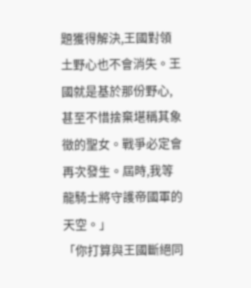題獲得解決,王國對領土野心也不會消失。王國就是基於那份野心,甚至不惜捨棄堪稱其象徵的聖女。戰爭必定會再次發生。屆時,我等龍騎士將守護帝國軍的天空。」
「你打算與王國斷絕同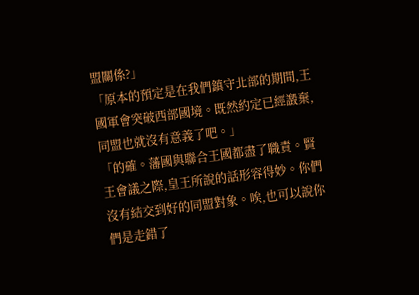盟關係?」
「原本的預定是在我們鎮守北部的期間,王國軍會突破西部國境。既然約定已經譭棄,同盟也就沒有意義了吧。」
「的確。藩國與聯合王國都盡了職責。賢王會議之際,皇王所說的話形容得妙。你們沒有結交到好的同盟對象。唉,也可以說你們是走錯了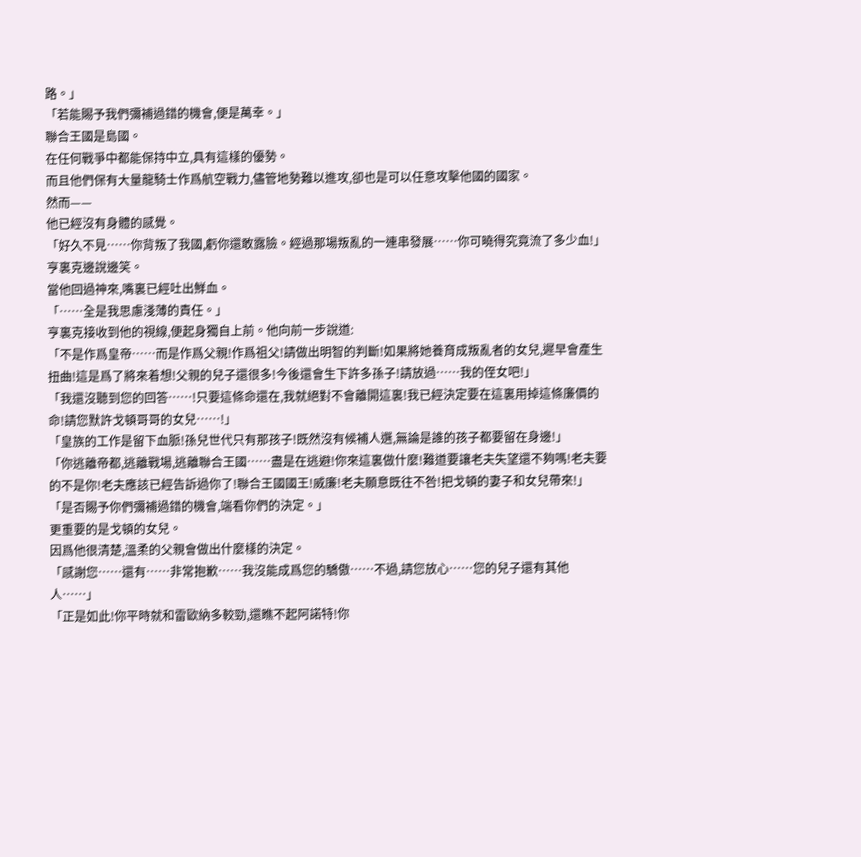路。」
「若能賜予我們彌補過錯的機會,便是萬幸。」
聯合王國是島國。
在任何戰爭中都能保持中立,具有這樣的優勢。
而且他們保有大量龍騎士作爲航空戰力,儘管地勢難以進攻,卻也是可以任意攻擊他國的國家。
然而——
他已經沒有身體的感覺。
「好久不見……你背叛了我國,虧你還敢露臉。經過那場叛亂的一連串發展……你可曉得究竟流了多少血!」
亨裏克邊說邊笑。
當他回過神來,嘴裏已經吐出鮮血。
「……全是我思慮淺薄的責任。」
亨裏克接收到他的視線,便起身獨自上前。他向前一步說道:
「不是作爲皇帝……而是作爲父親!作爲祖父!請做出明智的判斷!如果將她養育成叛亂者的女兒,遲早會產生扭曲!這是爲了將來着想!父親的兒子還很多!今後還會生下許多孫子!請放過……我的侄女吧!」
「我還沒聽到您的回答……!只要這條命還在,我就絕對不會離開這裏!我已經決定要在這裏用掉這條廉價的命!請您默許戈頓哥哥的女兒……!」
「皇族的工作是留下血脈!孫兒世代只有那孩子!既然沒有候補人選,無論是誰的孩子都要留在身邊!」
「你逃離帝都,逃離戰場,逃離聯合王國……盡是在逃避!你來這裏做什麼!難道要讓老夫失望還不夠嗎!老夫要的不是你!老夫應該已經告訴過你了!聯合王國國王!威廉!老夫願意既往不咎!把戈頓的妻子和女兒帶來!」
「是否賜予你們彌補過錯的機會,端看你們的決定。」
更重要的是戈頓的女兒。
因爲他很清楚,溫柔的父親會做出什麼樣的決定。
「感謝您……還有……非常抱歉……我沒能成爲您的驕傲……不過,請您放心……您的兒子還有其他人……」
「正是如此!你平時就和雷歐納多較勁,還瞧不起阿諾特!你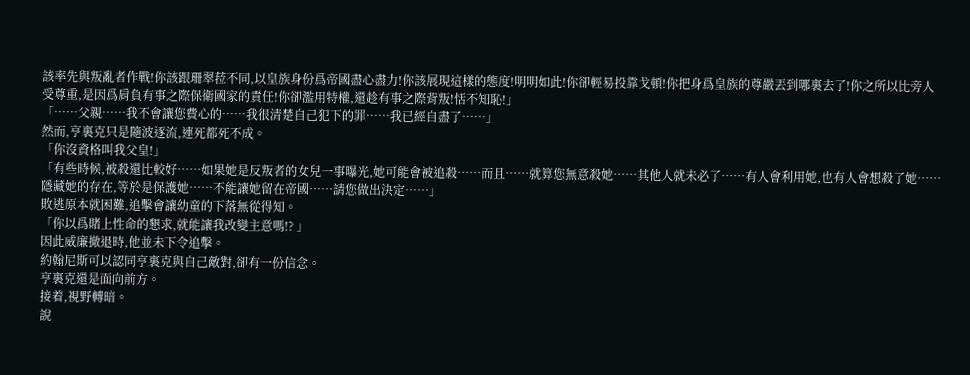該率先與叛亂者作戰!你該跟珊翠菈不同,以皇族身份爲帝國盡心盡力!你該展現這樣的態度!明明如此!你卻輕易投靠戈頓!你把身爲皇族的尊嚴丟到哪裏去了!你之所以比旁人受尊重,是因爲肩負有事之際保衛國家的責任!你卻濫用特權,還趁有事之際背叛!恬不知恥!」
「……父親……我不會讓您費心的……我很清楚自己犯下的罪……我已經自盡了……」
然而,亨裏克只是隨波逐流,連死都死不成。
「你沒資格叫我父皇!」
「有些時候,被殺還比較好……如果她是反叛者的女兒一事曝光,她可能會被追殺……而且……就算您無意殺她……其他人就未必了……有人會利用她,也有人會想殺了她……隱藏她的存在,等於是保護她……不能讓她留在帝國……請您做出決定……」
敗逃原本就困難,追擊會讓幼童的下落無從得知。
「你以爲賭上性命的懇求,就能讓我改變主意嗎!? 」
因此威廉撤退時,他並未下令追擊。
約翰尼斯可以認同亨裏克與自己敵對,卻有一份信念。
亨裏克還是面向前方。
接着,視野轉暗。
說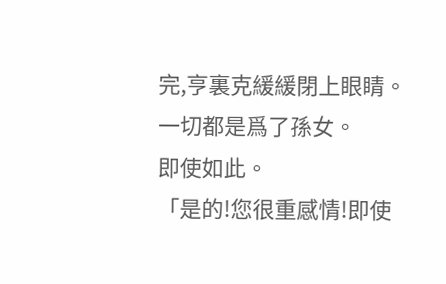完,亨裏克緩緩閉上眼睛。
一切都是爲了孫女。
即使如此。
「是的!您很重感情!即使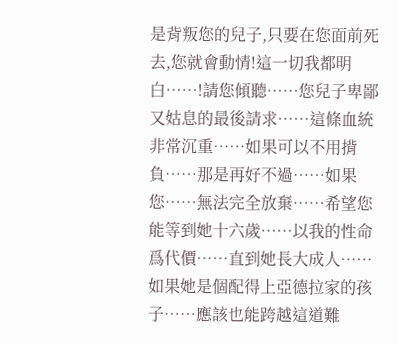是背叛您的兒子,只要在您面前死去,您就會動情!這一切我都明白……!請您傾聽……您兒子卑鄙又姑息的最後請求……這條血統非常沉重……如果可以不用揹負……那是再好不過……如果您……無法完全放棄……希望您能等到她十六歲……以我的性命爲代價……直到她長大成人……如果她是個配得上亞德拉家的孩子……應該也能跨越這道難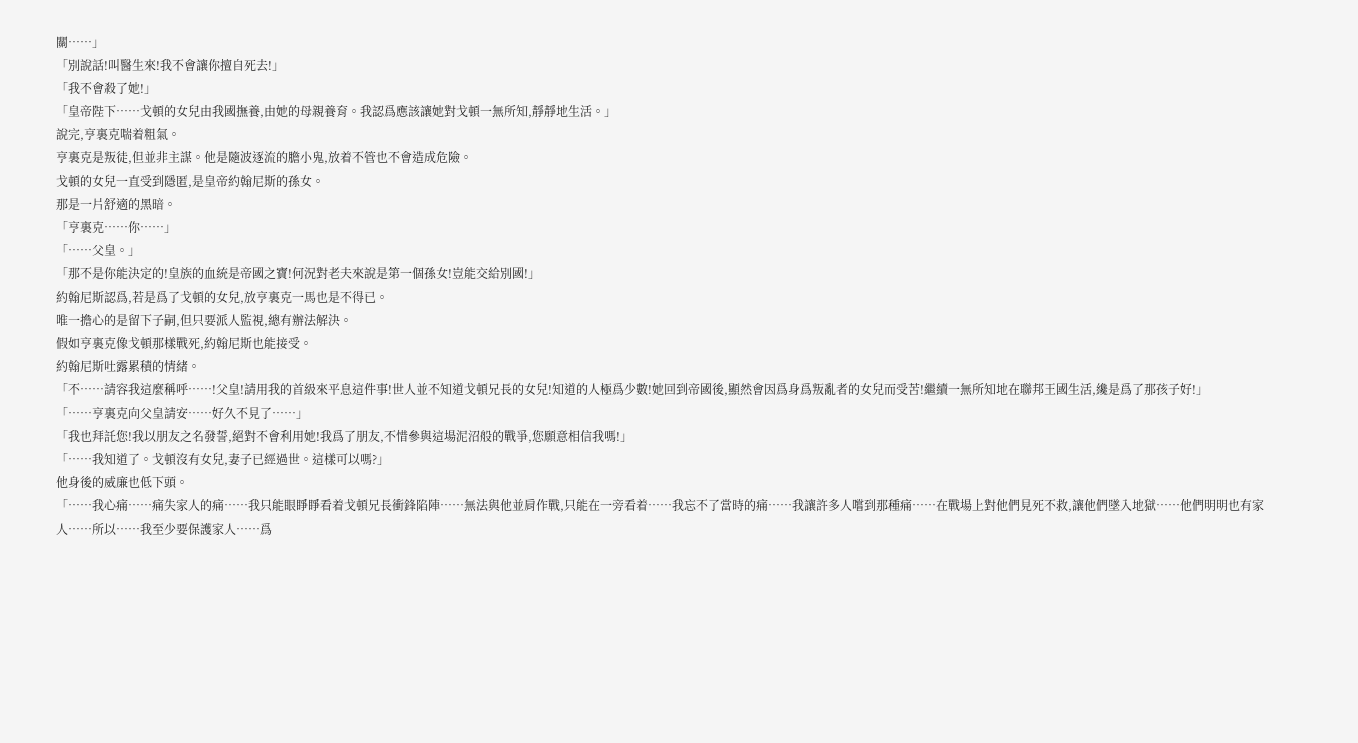關……」
「別說話!叫醫生來!我不會讓你擅自死去!」
「我不會殺了她!」
「皇帝陛下……戈頓的女兒由我國撫養,由她的母親養育。我認爲應該讓她對戈頓一無所知,靜靜地生活。」
說完,亨裏克喘着粗氣。
亨裏克是叛徒,但並非主謀。他是隨波逐流的膽小鬼,放着不管也不會造成危險。
戈頓的女兒一直受到隱匿,是皇帝約翰尼斯的孫女。
那是一片舒適的黑暗。
「亨裏克……你……」
「……父皇。」
「那不是你能決定的!皇族的血統是帝國之寶!何況對老夫來說是第一個孫女!豈能交給別國!」
約翰尼斯認爲,若是爲了戈頓的女兒,放亨裏克一馬也是不得已。
唯一擔心的是留下子嗣,但只要派人監視,總有辦法解決。
假如亨裏克像戈頓那樣戰死,約翰尼斯也能接受。
約翰尼斯吐露累積的情緒。
「不……請容我這麼稱呼……!父皇!請用我的首級來平息這件事!世人並不知道戈頓兄長的女兒!知道的人極爲少數!她回到帝國後,顯然會因爲身爲叛亂者的女兒而受苦!繼續一無所知地在聯邦王國生活,纔是爲了那孩子好!」
「……亨裏克向父皇請安……好久不見了……」
「我也拜託您!我以朋友之名發誓,絕對不會利用她!我爲了朋友,不惜參與這場泥沼般的戰爭,您願意相信我嗎!」
「……我知道了。戈頓沒有女兒,妻子已經過世。這樣可以嗎?」
他身後的威廉也低下頭。
「……我心痛……痛失家人的痛……我只能眼睜睜看着戈頓兄長衝鋒陷陣……無法與他並肩作戰,只能在一旁看着……我忘不了當時的痛……我讓許多人嚐到那種痛……在戰場上對他們見死不救,讓他們墜入地獄……他們明明也有家人……所以……我至少要保護家人……爲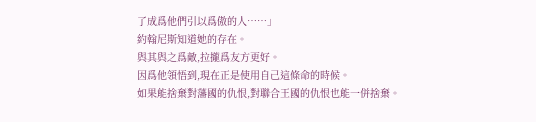了成爲他們引以爲傲的人……」
約翰尼斯知道她的存在。
與其與之爲敵,拉攏爲友方更好。
因爲他領悟到,現在正是使用自己這條命的時候。
如果能捨棄對藩國的仇恨,對聯合王國的仇恨也能一併捨棄。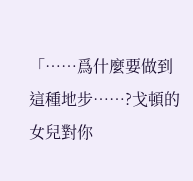「……爲什麼要做到這種地步……?戈頓的女兒對你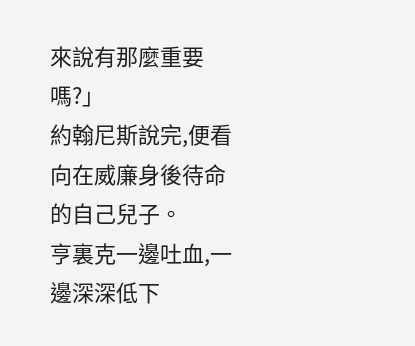來說有那麼重要嗎?」
約翰尼斯說完,便看向在威廉身後待命的自己兒子。
亨裏克一邊吐血,一邊深深低下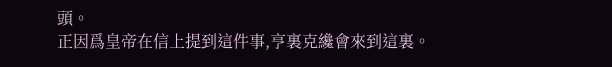頭。
正因爲皇帝在信上提到這件事,亨裏克纔會來到這裏。